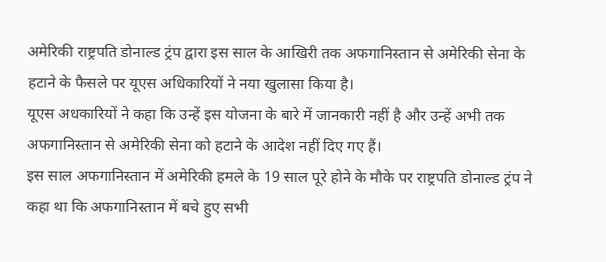अमेरिकी राष्ट्रपति डोनाल्ड ट्रंप द्वारा इस साल के आखिरी तक अफगानिस्तान से अमेरिकी सेना के हटाने के फैसले पर यूएस अधिकारियों ने नया खुलासा किया है।
यूएस अधकारियों ने कहा कि उन्हें इस योजना के बारे में जानकारी नहीं है और उन्हें अभी तक अफगानिस्तान से अमेरिकी सेना को हटाने के आदेश नहीं दिए गए हैं।
इस साल अफगानिस्तान में अमेरिकी हमले के 19 साल पूरे होने के मौके पर राष्ट्रपति डोनाल्ड ट्रंप ने कहा था कि अफगानिस्तान में बचे हुए सभी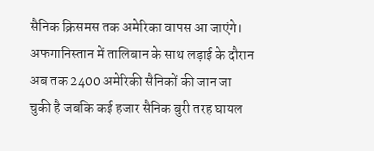सैनिक क्रिसमस तक अमेरिका वापस आ जाएंगे।
अफगानिस्तान में तालिबान के साथ लड़ाई के दौरान अब तक 2400 अमेरिकी सैनिकों की जान जा चुकी है जबकि कई हजार सैनिक बुरी तरह घायल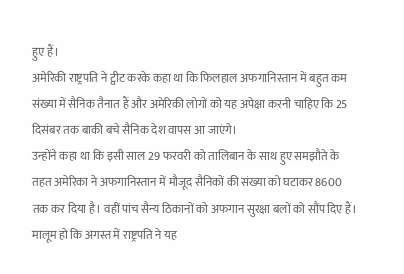हुए हैं।
अमेरिकी राष्ट्रपति ने ट्वीट करके कहा था कि फिलहाल अफगानिस्तान में बहुत कम संख्या में सैनिक तैनात हैं और अमेरिकी लोगों को यह अपेक्षा करनी चाहिए कि 25 दिसंबर तक बाकी बचे सैनिक देश वापस आ जाएंगे।
उन्होंने कहा था कि इसी साल 29 फरवरी को तालिबान के साथ हुए समझौते के तहत अमेरिका ने अफगानिस्तान में मौजूद सैनिकों की संख्या को घटाकर 8600 तक कर दिया है। वहीं पांच सैन्य ठिकानों को अफगान सुरक्षा बलों को सौंप दिए हैं।
मालूम हो कि अगस्त में राष्ट्रपति ने यह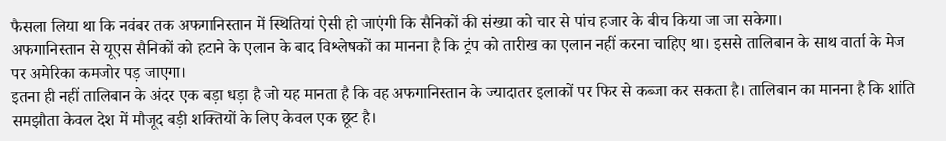फैसला लिया था कि नवंबर तक अफगानिस्तान में स्थितियां ऐसी हो जाएंगी कि सैनिकों की संख्या को चार से पांच हजार के बीच किया जा जा सकेगा।
अफगानिस्तान से यूएस सैनिकों को हटाने के एलान के बाद विश्लेषकों का मानना है कि ट्रंप को तारीख का एलान नहीं करना चाहिए था। इससे तालिबान के साथ वार्ता के मेज पर अमेरिका कमजोर पड़ जाएगा।
इतना ही नहीं तालिबान के अंदर एक बड़ा धड़ा है जो यह मानता है कि वह अफगानिस्तान के ज्यादातर इलाकों पर फिर से कब्जा कर सकता है। तालिबान का मानना है कि शांति समझौता केवल देश में मौजूद बड़ी शक्तियों के लिए केवल एक छूट है।